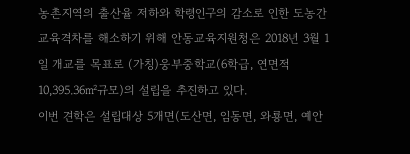농촌지역의 출산율 저하와 학령인구의 감소로 인한 도농간 교육격차를 해소하기 위해 안동교육지원청은 2018년 3월 1일 개교를 목표로 (가칭)웅부중학교(6학급, 연면적 10,395.36㎡규모)의 설립을 추진하고 있다.
이번 견학은 설립대상 5개면(도산면, 임동면, 와룡면, 예안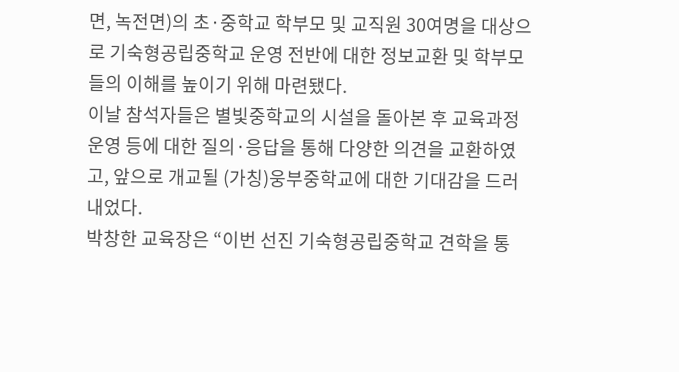면, 녹전면)의 초·중학교 학부모 및 교직원 30여명을 대상으로 기숙형공립중학교 운영 전반에 대한 정보교환 및 학부모들의 이해를 높이기 위해 마련됐다.
이날 참석자들은 별빛중학교의 시설을 돌아본 후 교육과정 운영 등에 대한 질의·응답을 통해 다양한 의견을 교환하였고, 앞으로 개교될 (가칭)웅부중학교에 대한 기대감을 드러내었다.
박창한 교육장은 “이번 선진 기숙형공립중학교 견학을 통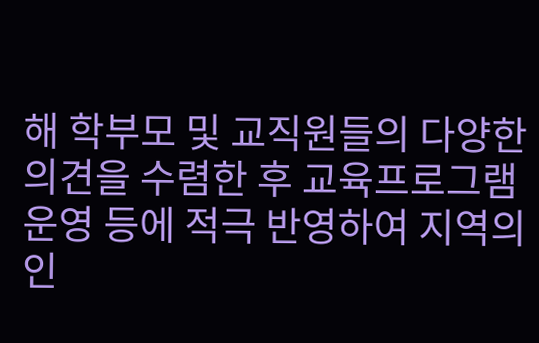해 학부모 및 교직원들의 다양한 의견을 수렴한 후 교육프로그램 운영 등에 적극 반영하여 지역의 인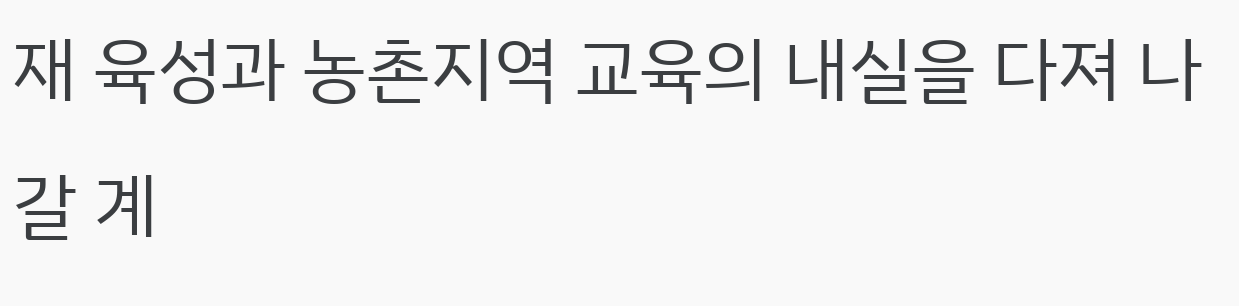재 육성과 농촌지역 교육의 내실을 다져 나갈 계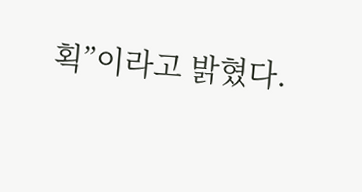획”이라고 밝혔다.